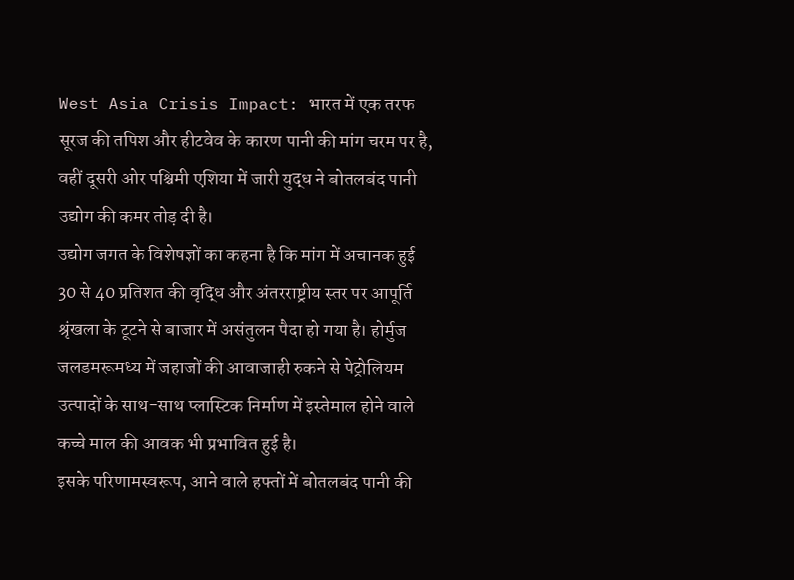West Asia Crisis Impact: भारत में एक तरफ सूरज की तपिश और हीटवेव के कारण पानी की मांग चरम पर है, वहीं दूसरी ओर पश्चिमी एशिया में जारी युद्ध ने बोतलबंद पानी उद्योग की कमर तोड़ दी है।
उद्योग जगत के विशेषज्ञों का कहना है कि मांग में अचानक हुई 30 से 40 प्रतिशत की वृद्धि और अंतरराष्ट्रीय स्तर पर आपूर्ति श्रृंखला के टूटने से बाजार में असंतुलन पैदा हो गया है। होर्मुज जलडमरूमध्य में जहाजों की आवाजाही रुकने से पेट्रोलियम उत्पादों के साथ-साथ प्लास्टिक निर्माण में इस्तेमाल होने वाले कच्चे माल की आवक भी प्रभावित हुई है।
इसके परिणामस्वरूप, आने वाले हफ्तों में बोतलबंद पानी की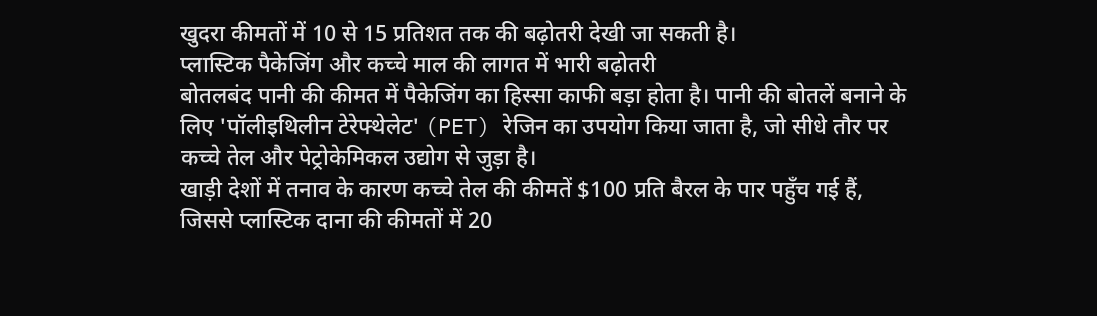खुदरा कीमतों में 10 से 15 प्रतिशत तक की बढ़ोतरी देखी जा सकती है।
प्लास्टिक पैकेजिंग और कच्चे माल की लागत में भारी बढ़ोतरी
बोतलबंद पानी की कीमत में पैकेजिंग का हिस्सा काफी बड़ा होता है। पानी की बोतलें बनाने के लिए 'पॉलीइथिलीन टेरेफ्थेलेट' (PET) रेजिन का उपयोग किया जाता है, जो सीधे तौर पर कच्चे तेल और पेट्रोकेमिकल उद्योग से जुड़ा है।
खाड़ी देशों में तनाव के कारण कच्चे तेल की कीमतें $100 प्रति बैरल के पार पहुँच गई हैं, जिससे प्लास्टिक दाना की कीमतों में 20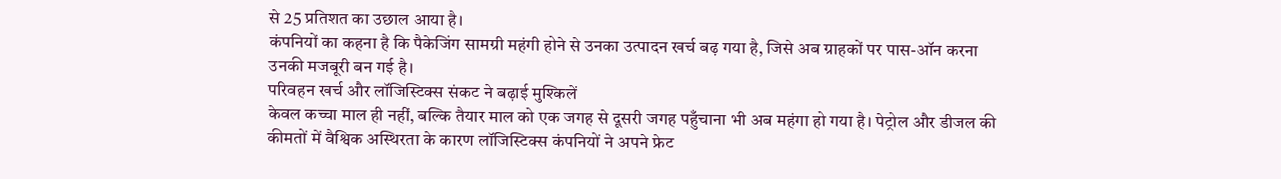से 25 प्रतिशत का उछाल आया है।
कंपनियों का कहना है कि पैकेजिंग सामग्री महंगी होने से उनका उत्पादन खर्च बढ़ गया है, जिसे अब ग्राहकों पर पास-ऑन करना उनकी मजबूरी बन गई है।
परिवहन खर्च और लॉजिस्टिक्स संकट ने बढ़ाई मुश्किलें
केवल कच्चा माल ही नहीं, बल्कि तैयार माल को एक जगह से दूसरी जगह पहुँचाना भी अब महंगा हो गया है। पेट्रोल और डीजल की कीमतों में वैश्विक अस्थिरता के कारण लॉजिस्टिक्स कंपनियों ने अपने फ्रेट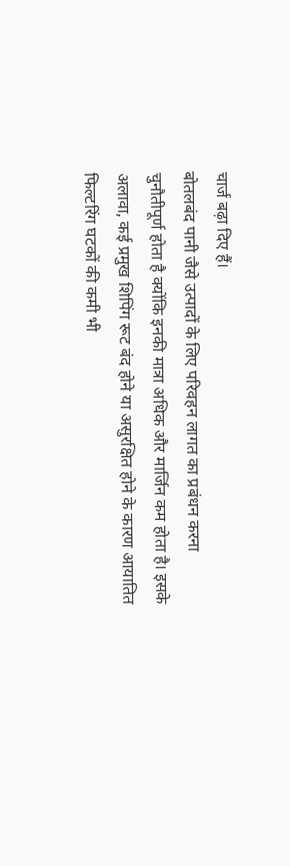चार्ज बढ़ा दिए हैं।
बोतलबंद पानी जैसे उत्पादों के लिए परिवहन लागत का प्रबंधन करना चुनौतीपूर्ण होता है क्योंकि इनकी मात्रा अधिक और मार्जिन कम होता है। इसके अलावा, कई प्रमुख शिपिंग रूट बंद होने या असुरक्षित होने के कारण आयातित फिल्टरिंग घटकों की कमी भी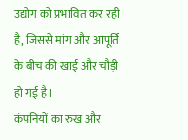उद्योग को प्रभावित कर रही है, जिससे मांग और आपूर्ति के बीच की खाई और चौड़ी हो गई है।
कंपनियों का रुख और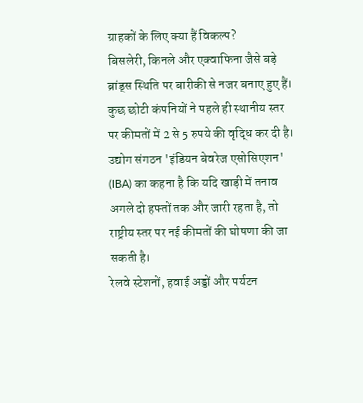ग्राहकों के लिए क्या हैं विकल्प?
बिसलेरी, किनले और एक्वाफिना जैसे बड़े ब्रांड्स स्थिति पर बारीकी से नजर बनाए हुए हैं। कुछ छोटी कंपनियों ने पहले ही स्थानीय स्तर पर कीमतों में 2 से 5 रुपये की वृद्धि कर दी है।
उद्योग संगठन 'इंडियन बेवरेज एसोसिएशन' (IBA) का कहना है कि यदि खाड़ी में तनाव अगले दो हफ्तों तक और जारी रहता है, तो राष्ट्रीय स्तर पर नई कीमतों की घोषणा की जा सकती है।
रेलवे स्टेशनों, हवाई अड्डों और पर्यटन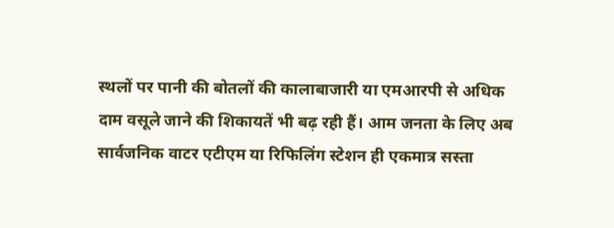स्थलों पर पानी की बोतलों की कालाबाजारी या एमआरपी से अधिक दाम वसूले जाने की शिकायतें भी बढ़ रही हैं। आम जनता के लिए अब सार्वजनिक वाटर एटीएम या रिफिलिंग स्टेशन ही एकमात्र सस्ता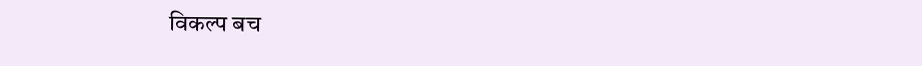विकल्प बच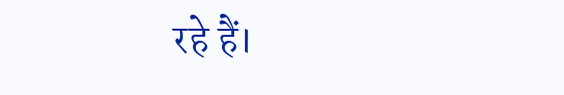रहे हैं।